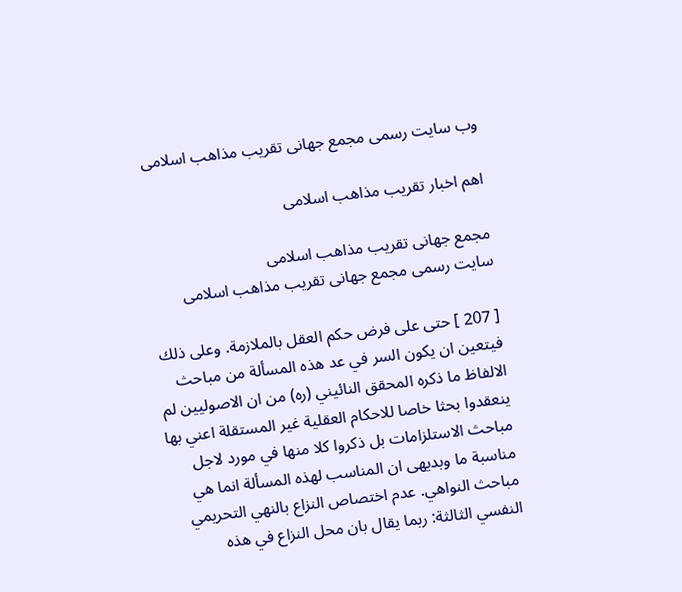وب سایت رسمی مجمع جهانى تقريب مذاهب اسلامى

اهم اخبار تقریب مذاهب اسلامی

مجمع جهانى تقريب مذاهب اسلامى
سایت رسمی مجمع جهانى تقريب مذاهب اسلامى

[ 207 ] حتى على فرض حكم العقل بالملازمة. وعلى ذلك فيتعين ان يكون السر في عد هذه المسألة من مباحث الالفاظ ما ذكره المحقق النائيني (ره) من ان الاصوليين لم ينعقدوا بحثا خاصا للاحكام العقلية غير المستقلة اعني بها مباحث الاستلزامات بل ذكروا كلا منها في مورد لاجل مناسبة ما وبديهى ان المناسب لهذه المسألة انما هي مباحث النواهي. عدم اختصاص النزاع بالنهي التحريمي النفسي الثالثة: ربما يقال بان محل النزاع في هذه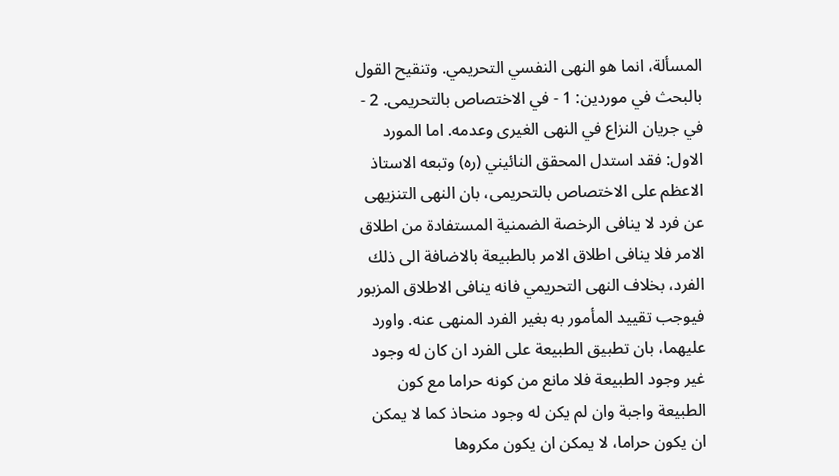المسألة، انما هو النهى النفسي التحريمي. وتنقيح القول بالبحث في موردين: 1 - في الاختصاص بالتحريمى. 2 - في جريان النزاع في النهى الغيرى وعدمه. اما المورد الاول: فقد استدل المحقق النائيني (ره) وتبعه الاستاذ الاعظم على الاختصاص بالتحريمى، بان النهى التنزيهى عن فرد لا ينافى الرخصة الضمنية المستفادة من اطلاق الامر فلا ينافى اطلاق الامر بالطبيعة بالاضافة الى ذلك الفرد، بخلاف النهى التحريمي فانه ينافى الاطلاق المزبور فيوجب تقييد المأمور به بغير الفرد المنهى عنه. واورد عليهما، بان تطبيق الطبيعة على الفرد ان كان له وجود غير وجود الطبيعة فلا مانع من كونه حراما مع كون الطبيعة واجبة وان لم يكن له وجود منحاذ كما لا يمكن ان يكون حراما، لا يمكن ان يكون مكروها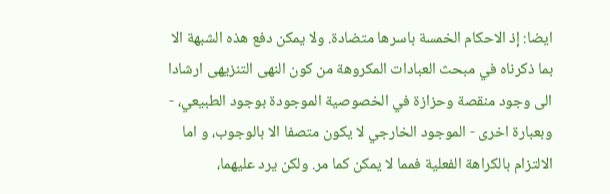ايضا: إذ الاحكام الخمسة باسرها متضادة. ولا يمكن دفع هذه الشبهة الا بما ذكرناه في مبحث العبادات المكروهة من كون النهى التنزيهى ارشادا الى وجود منقصة وحزازة في الخصوصية الموجودة بوجود الطبيعي، - وبعبارة اخرى - الموجود الخارجي لا يكون متصفا الا بالوجوب، و اما الالتزام بالكراهة الفعلية فمما لا يمكن كما مر. ولكن يرد عليهما،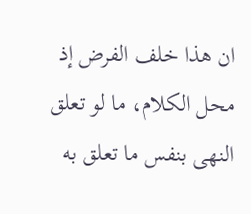ان هذا خلف الفرض إذ محل الكلام، ما لو تعلق النهى بنفس ما تعلق به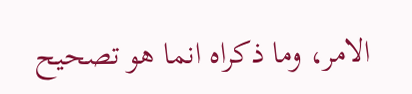الامر، وما ذكراه انما هو تصحيح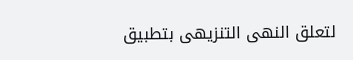لتعلق النهى التنزيهى بتطبيق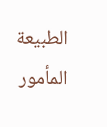الطبيعة المأمور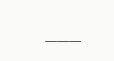___